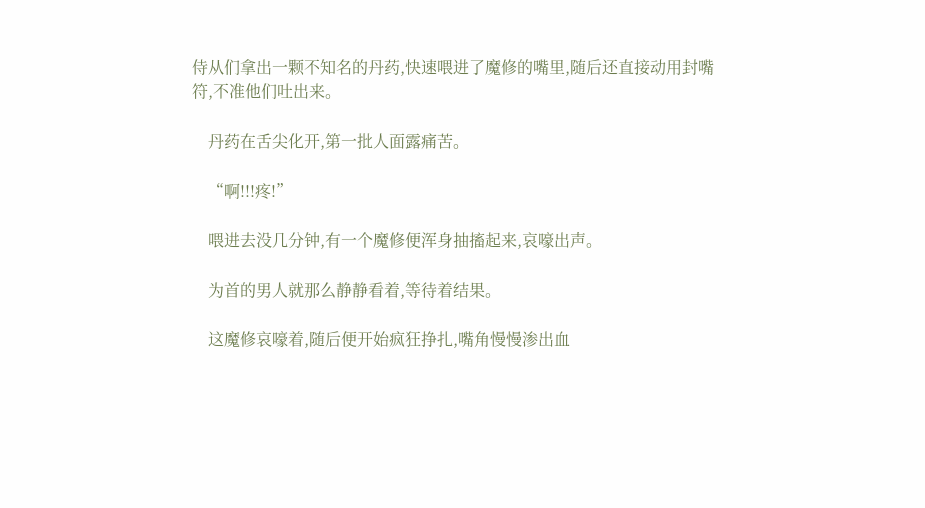侍从们拿出一颗不知名的丹药,快速喂进了魔修的嘴里,随后还直接动用封嘴符,不准他们吐出来。

    丹药在舌尖化开,第一批人面露痛苦。

    “啊!!!疼!”

    喂进去没几分钟,有一个魔修便浑身抽搐起来,哀嚎出声。

    为首的男人就那么静静看着,等待着结果。

    这魔修哀嚎着,随后便开始疯狂挣扎,嘴角慢慢渗出血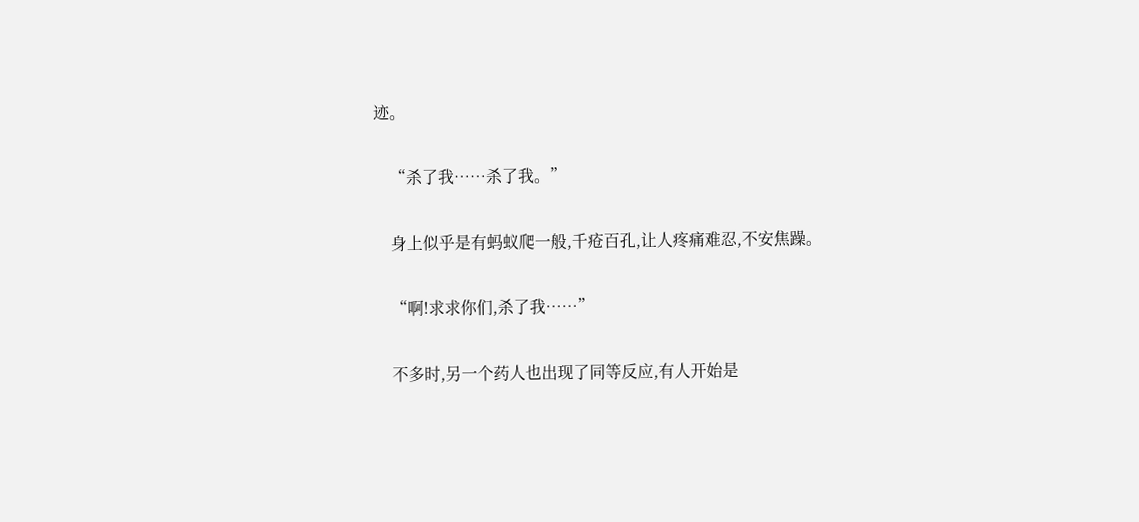迹。

    “杀了我……杀了我。”

    身上似乎是有蚂蚁爬一般,千疮百孔,让人疼痛难忍,不安焦躁。

    “啊!求求你们,杀了我……”

    不多时,另一个药人也出现了同等反应,有人开始是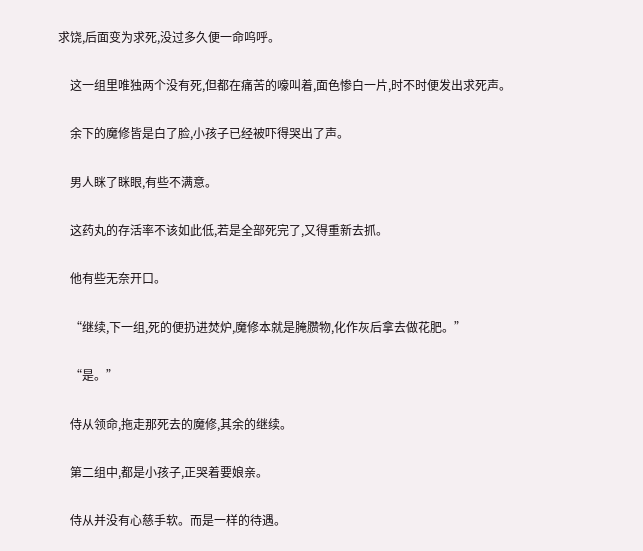求饶,后面变为求死,没过多久便一命呜呼。

    这一组里唯独两个没有死,但都在痛苦的嚎叫着,面色惨白一片,时不时便发出求死声。

    余下的魔修皆是白了脸,小孩子已经被吓得哭出了声。

    男人眯了眯眼,有些不满意。

    这药丸的存活率不该如此低,若是全部死完了,又得重新去抓。

    他有些无奈开口。

    “继续,下一组,死的便扔进焚炉,魔修本就是腌臜物,化作灰后拿去做花肥。”

    “是。”

    侍从领命,拖走那死去的魔修,其余的继续。

    第二组中,都是小孩子,正哭着要娘亲。

    侍从并没有心慈手软。而是一样的待遇。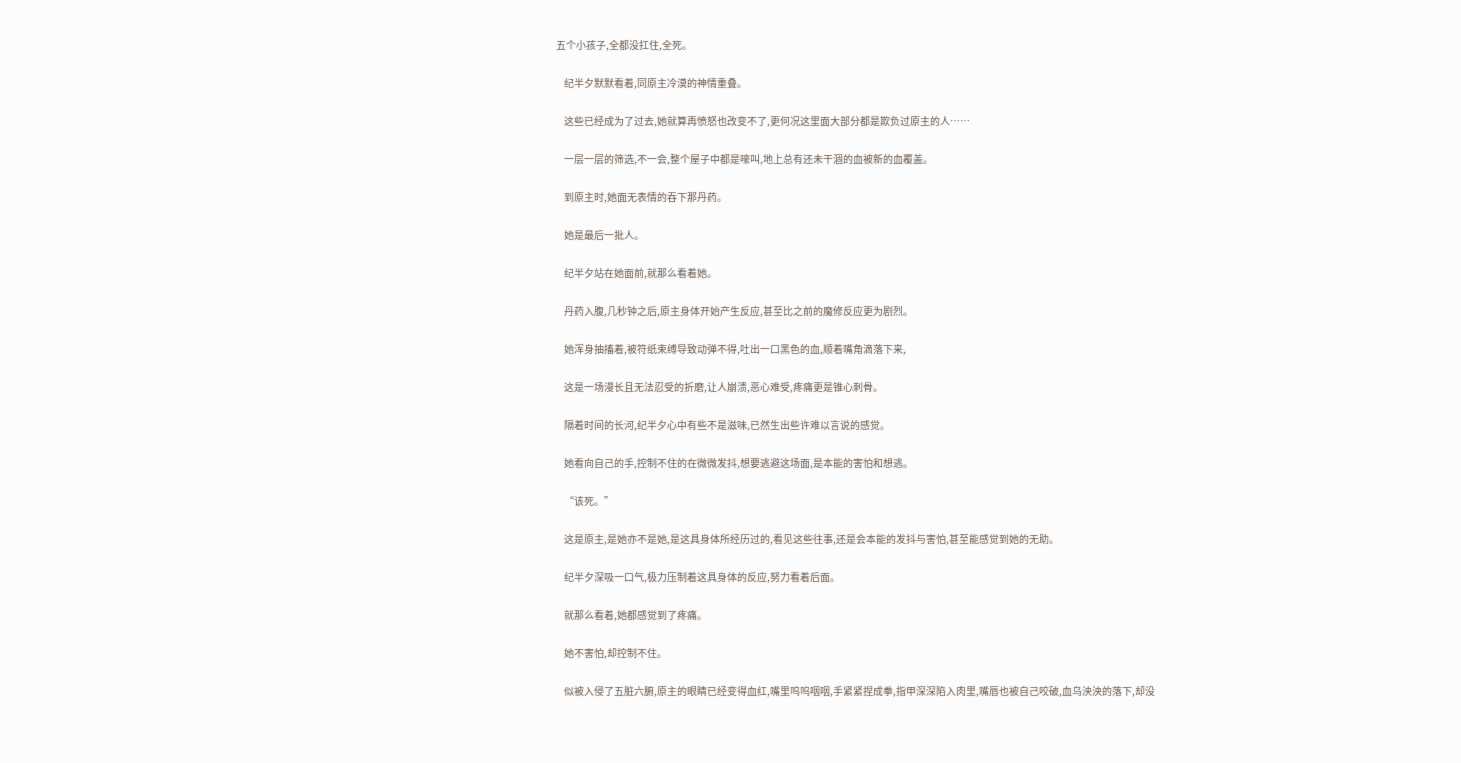五个小孩子,全都没扛住,全死。

    纪半夕默默看着,同原主冷漠的神情重叠。

    这些已经成为了过去,她就算再愤怒也改变不了,更何况这里面大部分都是欺负过原主的人……

    一层一层的筛选,不一会,整个屋子中都是嚎叫,地上总有还未干涸的血被新的血覆盖。

    到原主时,她面无表情的吞下那丹药。

    她是最后一批人。

    纪半夕站在她面前,就那么看着她。

    丹药入腹,几秒钟之后,原主身体开始产生反应,甚至比之前的魔修反应更为剧烈。

    她浑身抽搐着,被符纸束缚导致动弹不得,吐出一口黑色的血,顺着嘴角滴落下来,

    这是一场漫长且无法忍受的折磨,让人崩溃,恶心难受,疼痛更是锥心刺骨。

    隔着时间的长河,纪半夕心中有些不是滋味,已然生出些许难以言说的感觉。

    她看向自己的手,控制不住的在微微发抖,想要逃避这场面,是本能的害怕和想逃。

    “该死。”

    这是原主,是她亦不是她,是这具身体所经历过的,看见这些往事,还是会本能的发抖与害怕,甚至能感觉到她的无助。

    纪半夕深吸一口气,极力压制着这具身体的反应,努力看着后面。

    就那么看着,她都感觉到了疼痛。

    她不害怕,却控制不住。

    似被入侵了五脏六腑,原主的眼睛已经变得血红,嘴里呜呜咽咽,手紧紧捏成拳,指甲深深陷入肉里,嘴唇也被自己咬破,血乌泱泱的落下,却没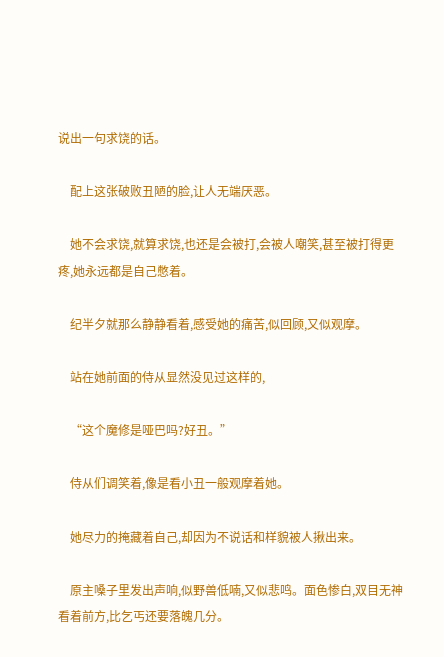说出一句求饶的话。

    配上这张破败丑陋的脸,让人无端厌恶。

    她不会求饶,就算求饶,也还是会被打,会被人嘲笑,甚至被打得更疼,她永远都是自己憋着。

    纪半夕就那么静静看着,感受她的痛苦,似回顾,又似观摩。

    站在她前面的侍从显然没见过这样的,

    “这个魔修是哑巴吗?好丑。”

    侍从们调笑着,像是看小丑一般观摩着她。

    她尽力的掩藏着自己,却因为不说话和样貌被人揪出来。

    原主嗓子里发出声响,似野兽低喃,又似悲鸣。面色惨白,双目无神看着前方,比乞丐还要落魄几分。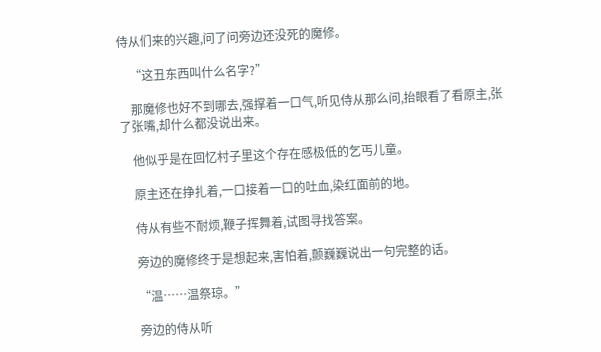侍从们来的兴趣,问了问旁边还没死的魔修。

    “这丑东西叫什么名字?”

    那魔修也好不到哪去,强撑着一口气,听见侍从那么问,抬眼看了看原主,张了张嘴,却什么都没说出来。

    他似乎是在回忆村子里这个存在感极低的乞丐儿童。

    原主还在挣扎着,一口接着一口的吐血,染红面前的地。

    侍从有些不耐烦,鞭子挥舞着,试图寻找答案。

    旁边的魔修终于是想起来,害怕着,颤巍巍说出一句完整的话。

    “温……温祭琼。”

    旁边的侍从听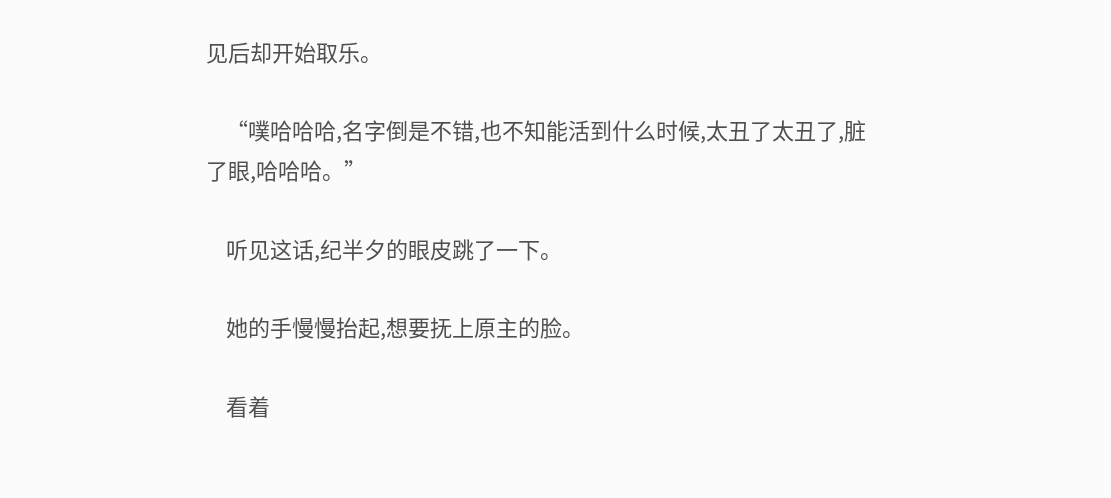见后却开始取乐。

    “噗哈哈哈,名字倒是不错,也不知能活到什么时候,太丑了太丑了,脏了眼,哈哈哈。”

    听见这话,纪半夕的眼皮跳了一下。

    她的手慢慢抬起,想要抚上原主的脸。

    看着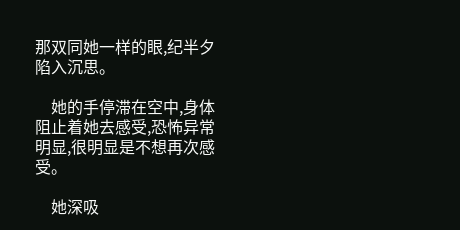那双同她一样的眼,纪半夕陷入沉思。

    她的手停滞在空中,身体阻止着她去感受,恐怖异常明显,很明显是不想再次感受。

    她深吸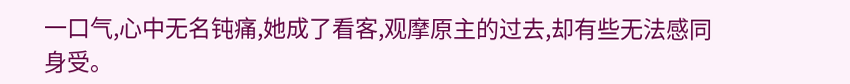一口气,心中无名钝痛,她成了看客,观摩原主的过去,却有些无法感同身受。